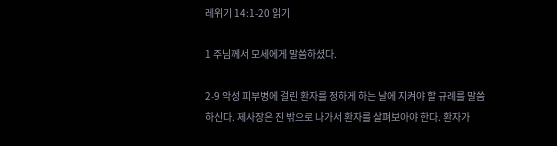레위기 14:1-20 읽기

1 주님께서 모세에게 말씀하셨다.

2-9 악성 피부병에 걸린 환자를 정하게 하는 날에 지켜야 할 규례를 말씀하신다. 제사장은 진 밖으로 나가서 환자를 살펴보아야 한다. 환자가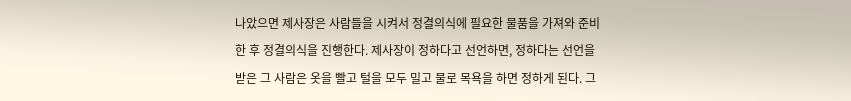나았으면 제사장은 사람들을 시켜서 정결의식에 필요한 물품을 가져와 준비한 후 정결의식을 진행한다. 제사장이 정하다고 선언하면, 정하다는 선언을 받은 그 사람은 옷을 빨고 털을 모두 밀고 물로 목욕을 하면 정하게 된다. 그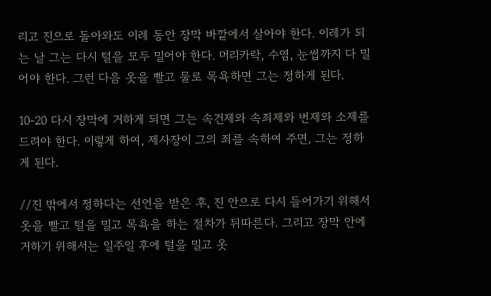리고 진으로 돌아와도 이레 동안 장막 바깥에서 살아야 한다. 이레가 되는 날 그는 다시 털을 모두 밀어야 한다. 머리카락, 수염, 눈썹까지 다 밀어야 한다. 그런 다음 옷을 빨고 물로 목욕하면 그는 정하게 된다.

10-20 다시 장막에 거하게 되면 그는 속건제와 속죄제와 번제와 소제를 드려야 한다. 이렇게 하여, 제사장이 그의 죄를 속하여 주면, 그는 정하게 된다.

//진 밖에서 정하다는 선언을 받은 후, 진 안으로 다시 들어가기 위해서 옷을 빨고 털을 밀고 목욕을 하는 절차가 뒤따른다. 그리고 장막 안에 거하기 위해서는 일주일 후에 털을 밀고 옷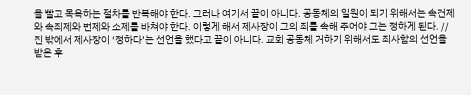을 빨고 목욕하는 절차를 반복해야 한다. 그러나 여기서 끝이 아니다. 공동체의 일원이 되기 위해서는 속건제와 속죄제와 번제와 소제를 바쳐야 한다. 이렇게 해서 제사장이 그의 죄를 속해 주어야 그는 정하게 된다. //진 밖에서 제사장이 ‘정하다’는 선언을 했다고 끝이 아니다. 교회 공동체 거하기 위해서도 죄사함의 선언을 받은 후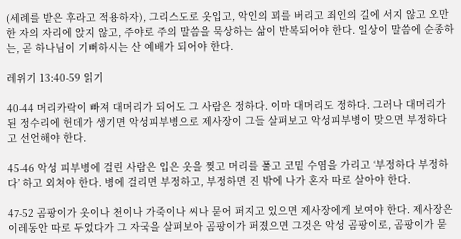(세례를 받은 후라고 적용하자), 그리스도로 옷입고, 악인의 꾀를 버리고 죄인의 길에 서지 않고 오만한 자의 자리에 앉지 않고, 주야로 주의 말씀을 묵상하는 삶이 반복되어야 한다. 일상이 말씀에 순종하는, 곧 하나님이 기뻐하시는 산 예배가 되어야 한다.

레위기 13:40-59 읽기

40-44 머리카락이 빠져 대머리가 되어도 그 사람은 정하다. 이마 대머리도 정하다. 그러나 대머리가 된 정수리에 헌데가 생기면 악성피부병으로 제사장이 그들 살펴보고 악성피부병이 맞으면 부정하다고 선언해야 한다.

45-46 악성 피부병에 걸린 사람은 입은 옷을 찢고 머리를 풀고 코밑 수염을 가리고 ‘부정하다 부정하다’ 하고 외쳐야 한다. 병에 걸리면 부정하고, 부정하면 진 밖에 나가 혼자 따로 살아야 한다.

47-52 곰팡이가 옷이나 천이나 가죽이나 씨나 묻어 퍼지고 있으면 제사장에게 보여야 한다. 제사장은 이레동안 따로 두었다가 그 자국을 살펴보아 곰팡이가 퍼졌으면 그것은 악성 곰팡이로, 곰팡이가 묻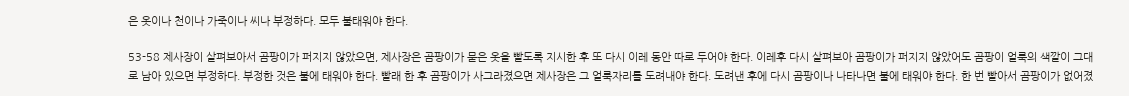은 옷이나 천이나 가죽이나 씨나 부정하다. 모두 불태워야 한다.

53-58 제사장이 살펴보아서 곰팡이가 퍼지지 않았으면, 제사장은 곰팡이가 묻은 옷을 빨도록 지시한 후 또 다시 이레 동안 따로 두어야 한다. 이레후 다시 살펴보아 곰팡이가 퍼지지 않았어도 곰팡이 얼룩의 색깔이 그대로 남아 있으면 부정하다. 부정한 것은 불에 태워야 한다. 빨래 한 후 곰팡이가 사그라졌으면 제사장은 그 얼룩자리를 도려내야 한다. 도려낸 후에 다시 곰팡이나 나타나면 불에 태워야 한다. 한 번 빨아서 곰팡이가 없어졌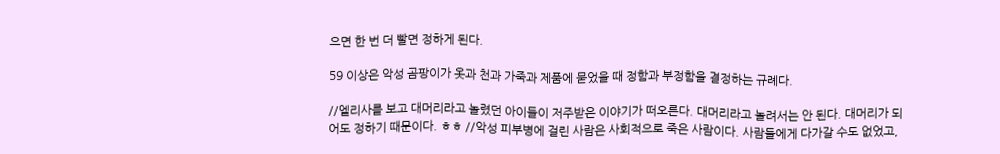으면 한 번 더 빨면 정하게 된다.

59 이상은 악성 곰팡이가 옷과 천과 가죽과 제품에 묻었을 때 정함과 부정함을 결정하는 규례다.

//엘리사를 보고 대머리라고 놀렸던 아이들이 저주받은 이야기가 떠오른다. 대머리라고 놀려서는 안 된다. 대머리가 되어도 정하기 때문이다. ㅎㅎ //악성 피부병에 걸린 사람은 사회적으로 죽은 사람이다. 사람들에게 다가갈 수도 없었고,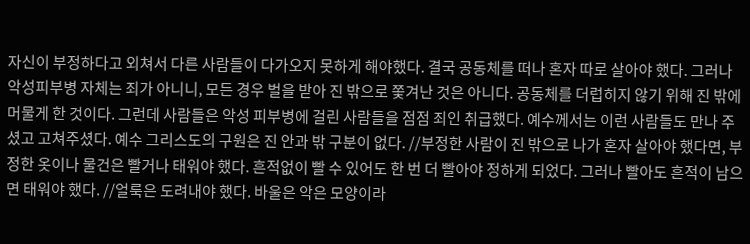자신이 부정하다고 외쳐서 다른 사람들이 다가오지 못하게 해야했다. 결국 공동체를 떠나 혼자 따로 살아야 했다. 그러나 악성피부병 자체는 죄가 아니니, 모든 경우 벌을 받아 진 밖으로 쫓겨난 것은 아니다. 공동체를 더럽히지 않기 위해 진 밖에 머물게 한 것이다. 그런데 사람들은 악성 피부병에 걸린 사람들을 점점 죄인 취급했다. 예수께서는 이런 사람들도 만나 주셨고 고쳐주셨다. 예수 그리스도의 구원은 진 안과 밖 구분이 없다. //부정한 사람이 진 밖으로 나가 혼자 살아야 했다면, 부정한 옷이나 물건은 빨거나 태워야 했다. 흔적없이 빨 수 있어도 한 번 더 빨아야 정하게 되었다. 그러나 빨아도 흔적이 남으면 태워야 했다. //얼룩은 도려내야 했다. 바울은 악은 모양이라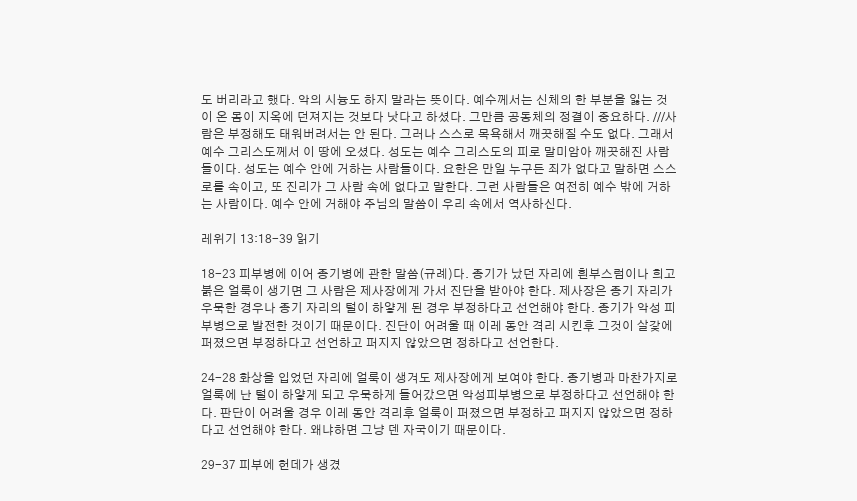도 버리라고 했다. 악의 시늉도 하지 말라는 뜻이다. 예수께서는 신체의 한 부분을 잃는 것이 온 몸이 지옥에 던져지는 것보다 낫다고 하셨다. 그만큼 공동체의 정결이 중요하다. ///사람은 부정해도 태워버려서는 안 된다. 그러나 스스로 목욕해서 깨끗해질 수도 없다. 그래서 예수 그리스도께서 이 땅에 오셨다. 성도는 예수 그리스도의 피로 말미암아 깨끗해진 사람들이다. 성도는 예수 안에 거하는 사람들이다. 요한은 만일 누구든 죄가 없다고 말하면 스스로를 속이고, 또 진리가 그 사람 속에 없다고 말한다. 그런 사람들은 여전히 예수 밖에 거하는 사람이다. 예수 안에 거해야 주님의 말씀이 우리 속에서 역사하신다.

레위기 13:18-39 읽기

18-23 피부병에 이어 종기병에 관한 말씀(규례)다. 종기가 났던 자리에 흰부스럼이나 희고 붉은 얼룩이 생기면 그 사람은 제사장에게 가서 진단을 받아야 한다. 제사장은 종기 자리가 우묵한 경우나 종기 자리의 털이 하얗게 된 경우 부정하다고 선언해야 한다. 종기가 악성 피부병으로 발전한 것이기 때문이다. 진단이 어려울 때 이레 동안 격리 시킨후 그것이 살갗에 퍼졌으면 부정하다고 선언하고 퍼지지 않았으면 정하다고 선언한다.

24-28 화상을 입었던 자리에 얼룩이 생겨도 제사장에게 보여야 한다. 종기병과 마찬가지로 얼룩에 난 털이 하얗게 되고 우묵하게 들어갔으면 악성피부병으로 부정하다고 선언해야 한다. 판단이 어려울 경우 이레 동안 격리후 얼룩이 퍼졌으면 부정하고 퍼지지 않았으면 정하다고 선언해야 한다. 왜냐하면 그냥 덴 자국이기 때문이다.

29-37 피부에 헌데가 생겼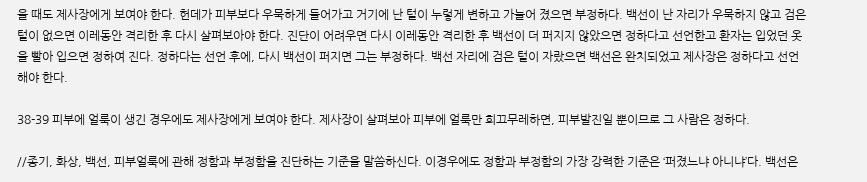을 때도 제사장에게 보여야 한다. 헌데가 피부보다 우묵하게 들어가고 거기에 난 털이 누렇게 변하고 가늘어 졌으면 부정하다. 백선이 난 자리가 우묵하지 않고 검은 털이 없으면 이레동안 격리한 후 다시 살펴보아야 한다. 진단이 어려우면 다시 이레동안 격리한 후 백선이 더 퍼지지 않았으면 정하다고 선언한고 환자는 입었던 옷을 빨아 입으면 정하여 진다. 정하다는 선언 후에, 다시 백선이 퍼지면 그는 부정하다. 백선 자리에 검은 털이 자랐으면 백선은 완치되었고 제사장은 정하다고 선언해야 한다.

38-39 피부에 얼룩이 생긴 경우에도 제사장에게 보여야 한다. 제사장이 살펴보아 피부에 얼룩만 희끄무레하면, 피부발진일 뿐이므로 그 사람은 정하다.

//종기, 화상, 백선, 피부얼룩에 관해 정함과 부정함을 진단하는 기준을 말씀하신다. 이경우에도 정함과 부정함의 가장 강력한 기준은 ‘퍼졌느냐 아니냐’다. 백선은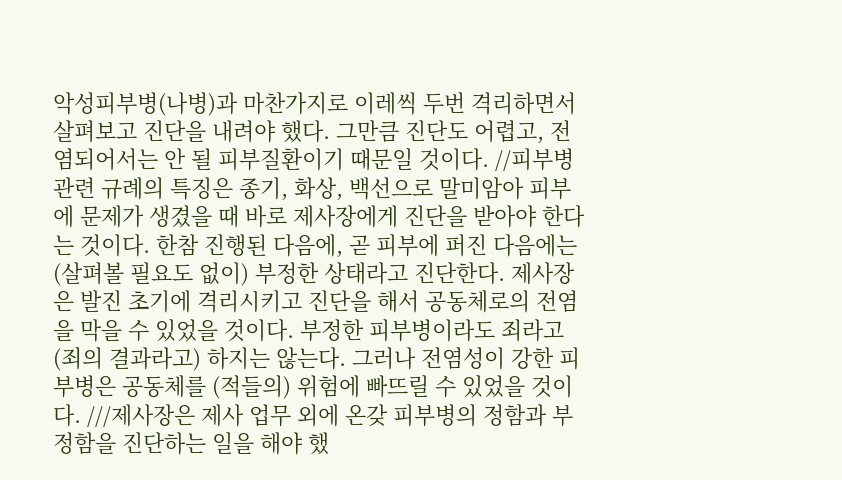악성피부병(나병)과 마찬가지로 이레씩 두번 격리하면서 살펴보고 진단을 내려야 했다. 그만큼 진단도 어렵고, 전염되어서는 안 될 피부질환이기 때문일 것이다. //피부병 관련 규례의 특징은 종기, 화상, 백선으로 말미암아 피부에 문제가 생겼을 때 바로 제사장에게 진단을 받아야 한다는 것이다. 한참 진행된 다음에, 곧 피부에 퍼진 다음에는 (살펴볼 필요도 없이) 부정한 상태라고 진단한다. 제사장은 발진 초기에 격리시키고 진단을 해서 공동체로의 전염을 막을 수 있었을 것이다. 부정한 피부병이라도 죄라고 (죄의 결과라고) 하지는 않는다. 그러나 전염성이 강한 피부병은 공동체를 (적들의) 위험에 빠뜨릴 수 있었을 것이다. ///제사장은 제사 업무 외에 온갖 피부병의 정함과 부정함을 진단하는 일을 해야 했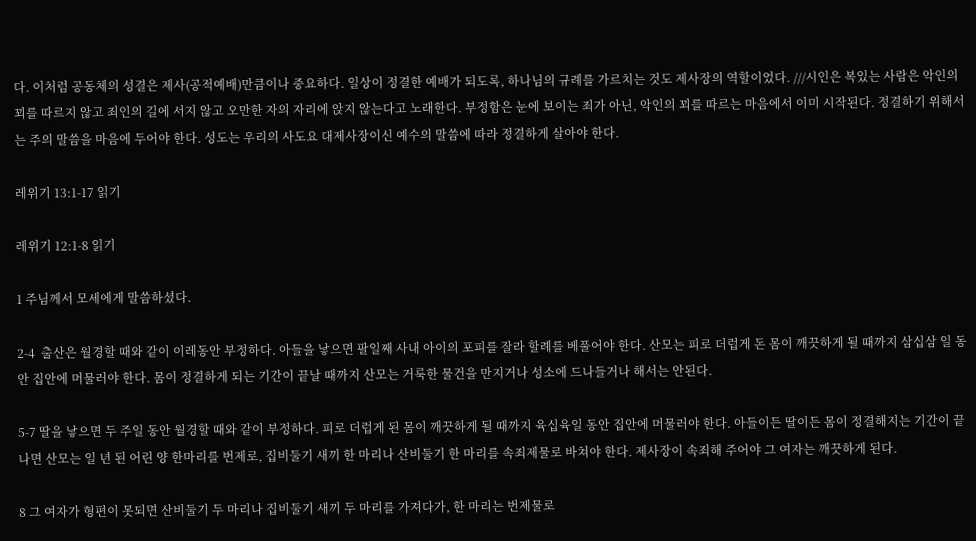다. 이처럼 공동체의 성결은 제사(공적예배)만큼이나 중요하다. 일상이 정결한 예배가 되도록, 하나님의 규례를 가르치는 것도 제사장의 역할이었다. ///시인은 복있는 사람은 악인의 꾀를 따르지 않고 죄인의 길에 서지 않고 오만한 자의 자리에 앉지 않는다고 노래한다. 부정함은 눈에 보이는 죄가 아닌, 악인의 꾀를 따르는 마음에서 이미 시작된다. 정결하기 위해서는 주의 말씀을 마음에 두어야 한다. 성도는 우리의 사도요 대제사장이신 예수의 말씀에 따라 정결하게 살아야 한다.

레위기 13:1-17 읽기

레위기 12:1-8 읽기

1 주님께서 모세에게 말씀하셨다.

2-4  출산은 월경할 때와 같이 이레동안 부정하다. 아들을 낳으면 팔일째 사내 아이의 포피를 잘라 할례를 베풀어야 한다. 산모는 피로 더럽게 돈 몸이 깨끗하게 될 때까지 삼십삼 일 동안 집안에 머물러야 한다. 몸이 정결하게 되는 기간이 끝날 때까지 산모는 거룩한 물건을 만지거나 성소에 드나들거나 해서는 안된다.

5-7 딸을 낳으면 두 주일 동안 월경할 때와 같이 부정하다. 피로 더럽게 된 몸이 깨끗하게 될 때까지 육십육일 동안 집안에 머물러야 한다. 아들이든 딸이든 몸이 정결해지는 기간이 끝나면 산모는 일 년 된 어린 양 한마리를 번제로, 집비둘기 새끼 한 마리나 산비둘기 한 마리를 속죄제물로 바쳐야 한다. 제사장이 속죄해 주어야 그 여자는 깨끗하게 된다.

8 그 여자가 형편이 못되면 산비둘기 두 마리나 집비둘기 새끼 두 마리를 가져다가, 한 마리는 번제물로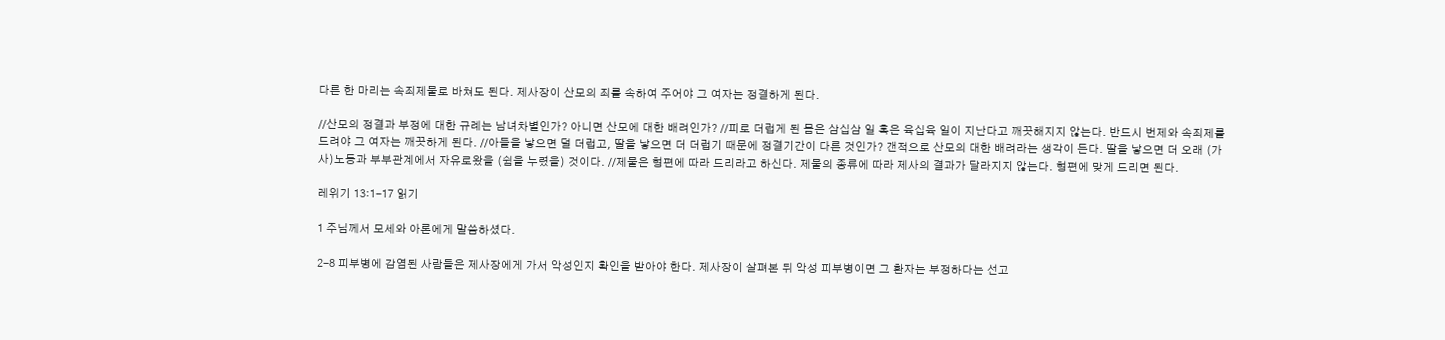다른 한 마리는 속죄제물로 바쳐도 된다. 제사장이 산모의 죄를 속하여 주어야 그 여자는 정결하게 된다.

//산모의 정결과 부정에 대한 규례는 남녀차별인가? 아니면 산모에 대한 배려인가? //피로 더럽게 된 몸은 삼십삼 일 혹은 육십육 일이 지난다고 깨끗해지지 않는다. 반드시 번제와 속죄제를 드려야 그 여자는 깨끗하게 된다. //아들을 낳으면 덜 더럽고, 딸을 낳으면 더 더럽기 때문에 정결기간이 다른 것인가? 갠적으로 산모의 대한 배려라는 생각이 든다. 딸을 낳으면 더 오래 (가사)노동과 부부관계에서 자유로왔을 (쉼을 누렸을) 것이다. //제물은 형편에 따라 드리라고 하신다. 제물의 종류에 따라 제사의 결과가 달라지지 않는다. 형편에 맞게 드리면 된다.

레위기 13:1-17 읽기

1 주님께서 모세와 아론에게 말씀하셨다.

2-8 피부병에 감염된 사람들은 제사장에게 가서 악성인지 확인을 받아야 한다. 제사장이 살펴본 뒤 악성 피부병이면 그 환자는 부정하다는 선고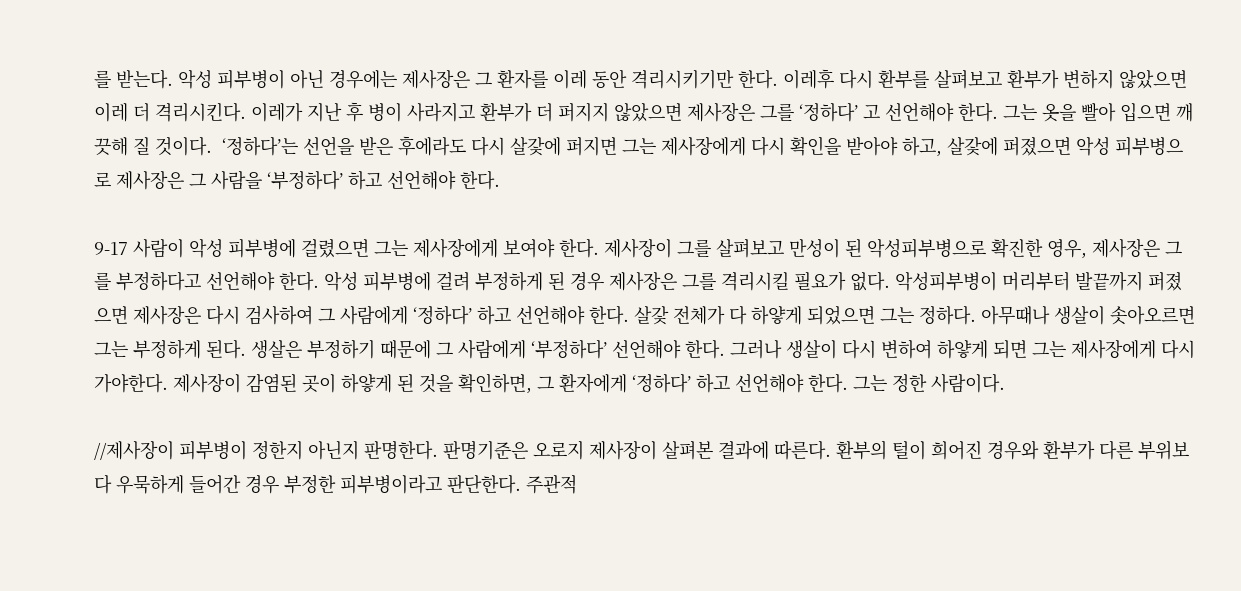를 받는다. 악성 피부병이 아닌 경우에는 제사장은 그 환자를 이레 동안 격리시키기만 한다. 이레후 다시 환부를 살펴보고 환부가 변하지 않았으면 이레 더 격리시킨다. 이레가 지난 후 병이 사라지고 환부가 더 퍼지지 않았으면 제사장은 그를 ‘정하다’ 고 선언해야 한다. 그는 옷을 빨아 입으면 깨끗해 질 것이다.  ‘정하다’는 선언을 받은 후에라도 다시 살갗에 퍼지면 그는 제사장에게 다시 확인을 받아야 하고, 살갗에 퍼졌으면 악성 피부병으로 제사장은 그 사람을 ‘부정하다’ 하고 선언해야 한다.

9-17 사람이 악성 피부병에 걸렸으면 그는 제사장에게 보여야 한다. 제사장이 그를 살펴보고 만성이 된 악성피부병으로 확진한 영우, 제사장은 그를 부정하다고 선언해야 한다. 악성 피부병에 걸려 부정하게 된 경우 제사장은 그를 격리시킬 필요가 없다. 악성피부병이 머리부터 발끝까지 퍼졌으면 제사장은 다시 검사하여 그 사람에게 ‘정하다’ 하고 선언해야 한다. 살갗 전체가 다 하얗게 되었으면 그는 정하다. 아무때나 생살이 솟아오르면 그는 부정하게 된다. 생살은 부정하기 때문에 그 사람에게 ‘부정하다’ 선언해야 한다. 그러나 생살이 다시 변하여 하얗게 되면 그는 제사장에게 다시 가야한다. 제사장이 감염된 곳이 하얗게 된 것을 확인하면, 그 환자에게 ‘정하다’ 하고 선언해야 한다. 그는 정한 사람이다.

//제사장이 피부병이 정한지 아닌지 판명한다. 판명기준은 오로지 제사장이 살펴본 결과에 따른다. 환부의 털이 희어진 경우와 환부가 다른 부위보다 우묵하게 들어간 경우 부정한 피부병이라고 판단한다. 주관적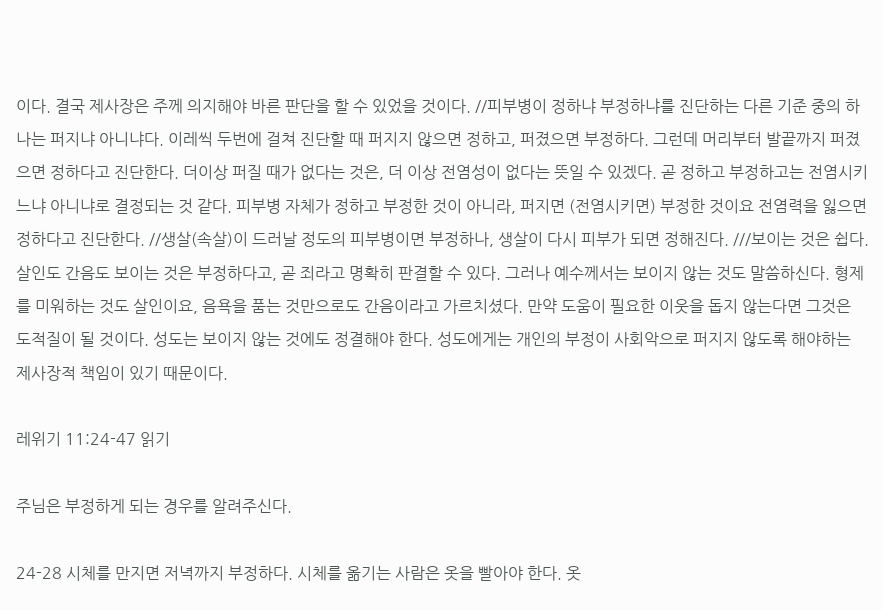이다. 결국 제사장은 주께 의지해야 바른 판단을 할 수 있었을 것이다. //피부병이 정하냐 부정하냐를 진단하는 다른 기준 중의 하나는 퍼지냐 아니냐다. 이레씩 두번에 걸쳐 진단할 때 퍼지지 않으면 정하고, 퍼졌으면 부정하다. 그런데 머리부터 발끝까지 퍼졌으면 정하다고 진단한다. 더이상 퍼질 때가 없다는 것은, 더 이상 전염성이 없다는 뜻일 수 있겠다. 곧 정하고 부정하고는 전염시키느냐 아니냐로 결정되는 것 같다. 피부병 자체가 정하고 부정한 것이 아니라, 퍼지면 (전염시키면) 부정한 것이요 전염력을 잃으면 정하다고 진단한다. //생살(속살)이 드러날 정도의 피부병이면 부정하나, 생살이 다시 피부가 되면 정해진다. ///보이는 것은 쉽다. 살인도 간음도 보이는 것은 부정하다고, 곧 죄라고 명확히 판결할 수 있다. 그러나 예수께서는 보이지 않는 것도 말씀하신다. 형제를 미워하는 것도 살인이요, 음욕을 품는 것만으로도 간음이라고 가르치셨다. 만약 도움이 필요한 이웃을 돕지 않는다면 그것은 도적질이 될 것이다. 성도는 보이지 않는 것에도 정결해야 한다. 성도에게는 개인의 부정이 사회악으로 퍼지지 않도록 해야하는 제사장적 책임이 있기 때문이다.

레위기 11:24-47 읽기

주님은 부정하게 되는 경우를 알려주신다.

24-28 시체를 만지면 저녁까지 부정하다. 시체를 옮기는 사람은 옷을 빨아야 한다. 옷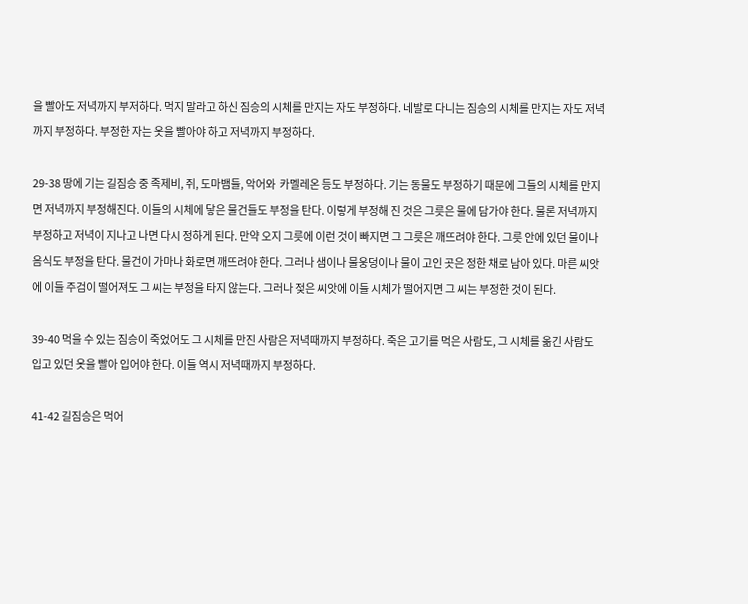을 빨아도 저녁까지 부저하다. 먹지 말라고 하신 짐승의 시체를 만지는 자도 부정하다. 네발로 다니는 짐승의 시체를 만지는 자도 저녁까지 부정하다. 부정한 자는 옷을 빨아야 하고 저녁까지 부정하다.

29-38 땅에 기는 길짐승 중 족제비, 쥐, 도마뱀들, 악어와  카멜레온 등도 부정하다. 기는 동물도 부정하기 때문에 그들의 시체를 만지면 저녁까지 부정해진다. 이들의 시체에 닿은 물건들도 부정을 탄다. 이렇게 부정해 진 것은 그릇은 물에 담가야 한다. 물론 저녁까지 부정하고 저녁이 지나고 나면 다시 정하게 된다. 만약 오지 그릇에 이런 것이 빠지면 그 그릇은 깨뜨려야 한다. 그릇 안에 있던 물이나 음식도 부정을 탄다. 물건이 가마나 화로면 깨뜨려야 한다. 그러나 샘이나 물웅덩이나 물이 고인 곳은 정한 채로 남아 있다. 마른 씨앗에 이들 주검이 떨어져도 그 씨는 부정을 타지 않는다. 그러나 젖은 씨앗에 이들 시체가 떨어지면 그 씨는 부정한 것이 된다.

39-40 먹을 수 있는 짐승이 죽었어도 그 시체를 만진 사람은 저녁때까지 부정하다. 죽은 고기를 먹은 사람도, 그 시체를 옮긴 사람도 입고 있던 옷을 빨아 입어야 한다. 이들 역시 저녁때까지 부정하다.

41-42 길짐승은 먹어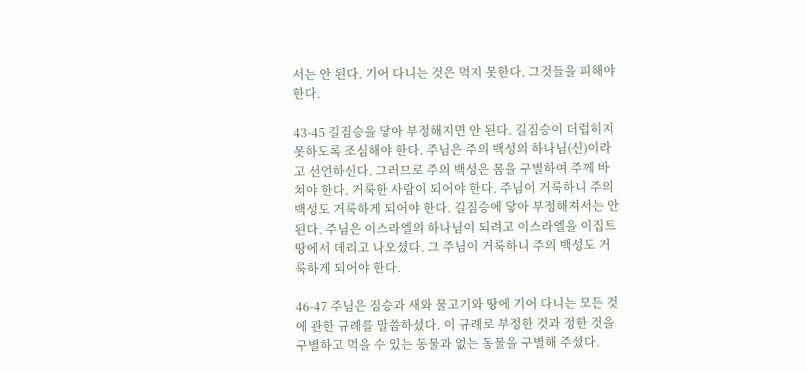서는 안 된다. 기어 다니는 것은 먹지 못한다. 그것들을 피해야 한다.

43-45 길짐승을 닿아 부정해지면 안 된다. 길짐승이 더럽히지 못하도록 조심해야 한다. 주님은 주의 백성의 하나님(신)이라고 선언하신다. 그러므로 주의 백성은 몸을 구별하여 주께 바쳐야 한다. 거룩한 사람이 되어야 한다. 주님이 거룩하니 주의 백성도 거룩하게 되어야 한다. 길짐승에 닿아 부정해져서는 안 된다. 주님은 이스라엘의 하나님이 되려고 이스라엘을 이집트 땅에서 데리고 나오셨다. 그 주님이 거룩하니 주의 백성도 거룩하게 되어야 한다.

46-47 주님은 짐승과 새와 물고기와 땅에 기어 다니는 모든 것에 관한 규례를 말씀하셨다. 이 규례로 부정한 것과 정한 것을 구별하고 먹을 수 있는 동물과 없는 동물을 구별해 주셨다.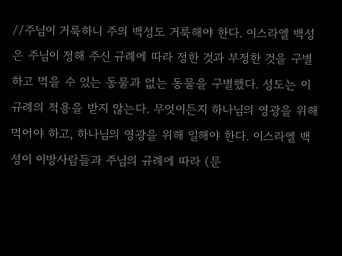//주님이 거룩하니 주의 백성도 거룩해야 한다. 이스라엘 백성은 주님이 정해 주신 규례에 따라 정한 것과 부정한 것을 구별하고 먹을 수 있는 동물과 없는 동물을 구별했다. 성도는 이 규례의 적용을 받지 않는다. 무엇이든지 하나님의 영광을 위해 먹어야 하고, 하나님의 영광을 위해 일해야 한다. 이스라엘 백성이 이방사람들과 주님의 규례에 따라 (문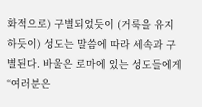화적으로) 구별되었듯이 (거룩을 유지하듯이) 성도는 말씀에 따라 세속과 구별된다. 바울은 로마에 있는 성도들에게 “여러분은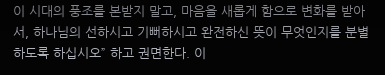이 시대의 풍조를 본받지 말고, 마음을 새롭게 함으로 변화를 받아서, 하나님의 선하시고 기뻐하시고 완전하신 뜻이 무엇인지를 분별하도록 하십시오” 하고 권면한다. 이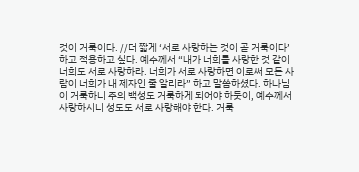것이 거룩이다. //더 짧게 ‘서로 사랑하는 것이 곧 거룩이다’ 하고 적용하고 싶다. 예수께서 “내가 너희를 사랑한 것 같이 너희도 서로 사랑하라. 너희가 서로 사랑하면 이로써 모든 사람이 너희가 내 제자인 줄 알리라” 하고 말씀하셨다. 하나님이 거룩하니 주의 백성도 거룩하게 되어야 하듯이, 예수께서 사랑하시니 성도도 서로 사랑해야 한다. 거룩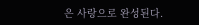은 사랑으로 완성된다.